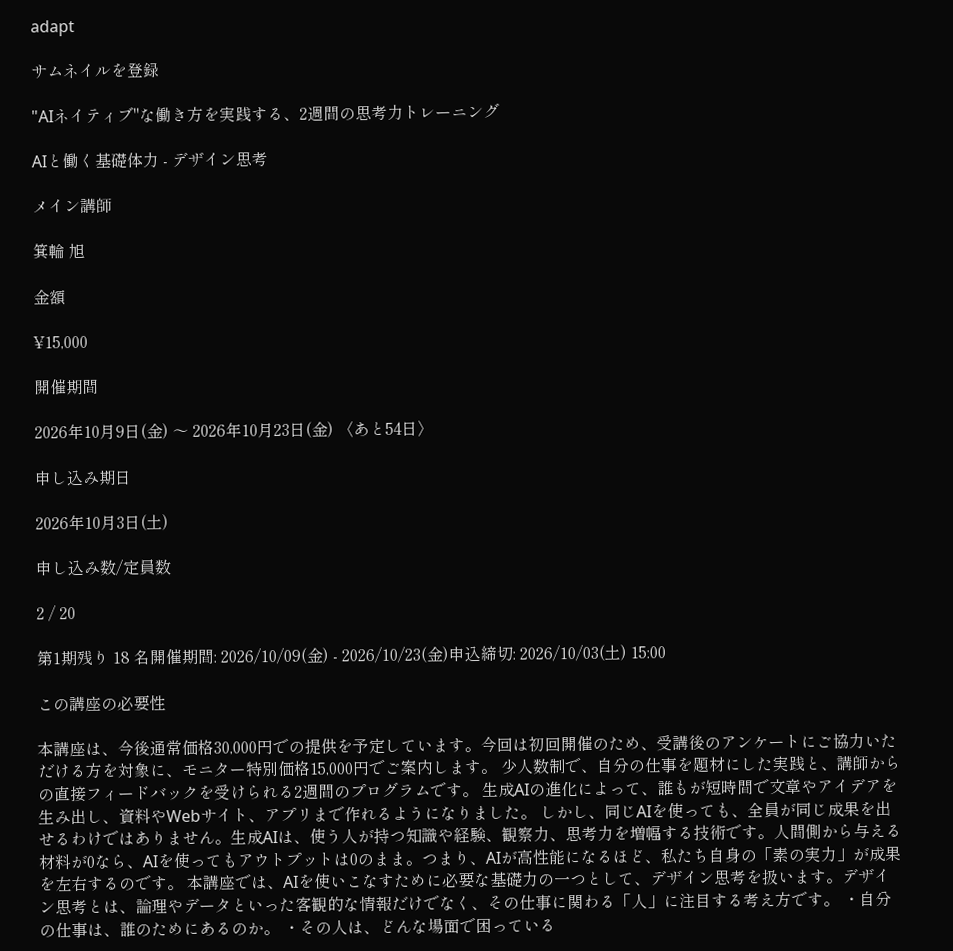adapt

サムネイルを登録

"AIネイティブ"な働き方を実践する、2週間の思考力トレーニング

AIと働く基礎体力 - デザイン思考

メイン講師

箕輪 旭

金額

¥15,000

開催期間

2026年10月9日(金) 〜 2026年10月23日(金) 〈あと54日〉

申し込み期日

2026年10月3日(土)

申し込み数/定員数

2 / 20

第1期残り 18 名開催期間: 2026/10/09(金) - 2026/10/23(金)申込締切: 2026/10/03(土) 15:00

この講座の必要性

本講座は、今後通常価格30,000円での提供を予定しています。今回は初回開催のため、受講後のアンケートにご協力いただける方を対象に、モニター特別価格15,000円でご案内します。 少人数制で、自分の仕事を題材にした実践と、講師からの直接フィードバックを受けられる2週間のプログラムです。 生成AIの進化によって、誰もが短時間で文章やアイデアを生み出し、資料やWebサイト、アプリまで作れるようになりました。 しかし、同じAIを使っても、全員が同じ成果を出せるわけではありません。生成AIは、使う人が持つ知識や経験、観察力、思考力を増幅する技術です。人間側から与える材料が0なら、AIを使ってもアウトプットは0のまま。つまり、AIが高性能になるほど、私たち自身の「素の実力」が成果を左右するのです。 本講座では、AIを使いこなすために必要な基礎力の一つとして、デザイン思考を扱います。デザイン思考とは、論理やデータといった客観的な情報だけでなく、その仕事に関わる「人」に注目する考え方です。 ・自分の仕事は、誰のためにあるのか。 ・その人は、どんな場面で困っている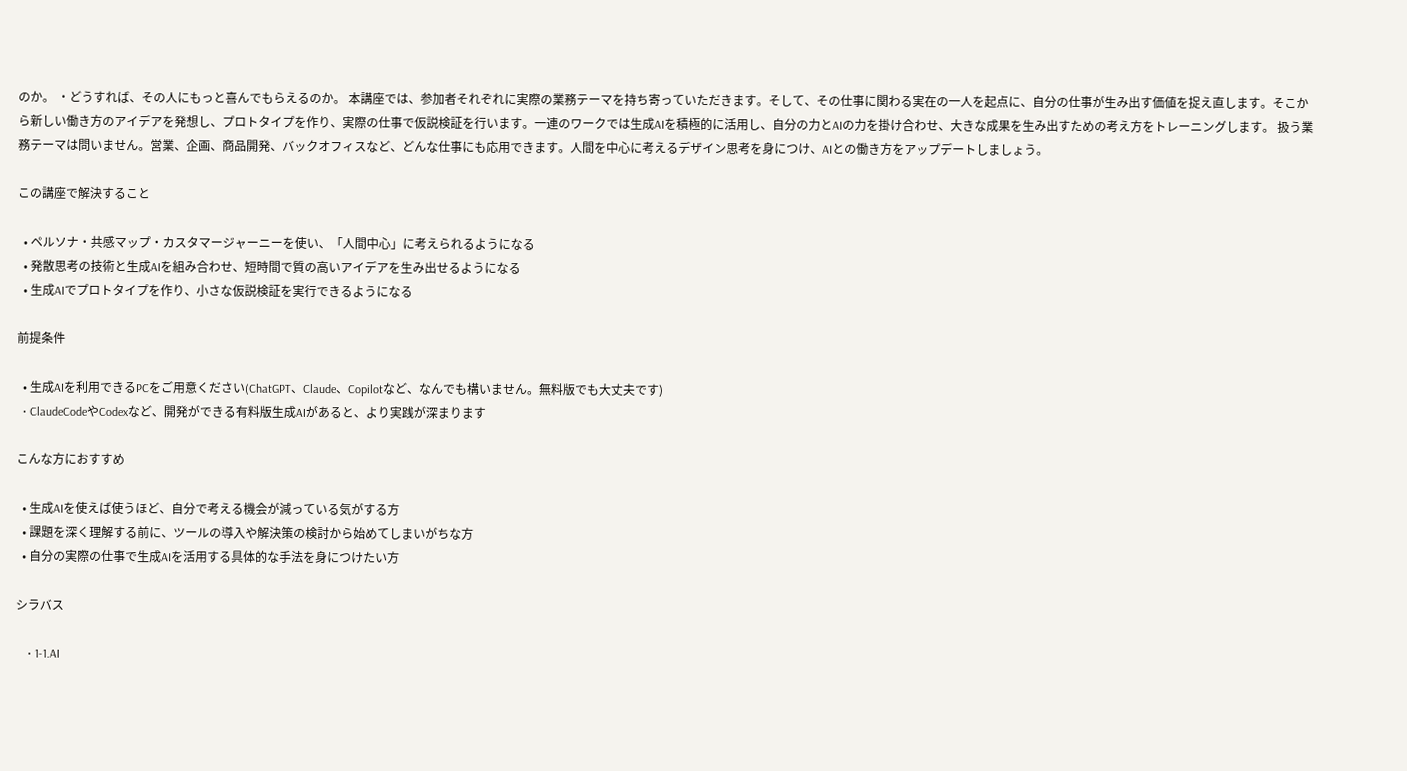のか。 ・どうすれば、その人にもっと喜んでもらえるのか。 本講座では、参加者それぞれに実際の業務テーマを持ち寄っていただきます。そして、その仕事に関わる実在の一人を起点に、自分の仕事が生み出す価値を捉え直します。そこから新しい働き方のアイデアを発想し、プロトタイプを作り、実際の仕事で仮説検証を行います。一連のワークでは生成AIを積極的に活用し、自分の力とAIの力を掛け合わせ、大きな成果を生み出すための考え方をトレーニングします。 扱う業務テーマは問いません。営業、企画、商品開発、バックオフィスなど、どんな仕事にも応用できます。人間を中心に考えるデザイン思考を身につけ、AIとの働き方をアップデートしましょう。

この講座で解決すること

  • ペルソナ・共感マップ・カスタマージャーニーを使い、「人間中心」に考えられるようになる
  • 発散思考の技術と生成AIを組み合わせ、短時間で質の高いアイデアを生み出せるようになる
  • 生成AIでプロトタイプを作り、小さな仮説検証を実行できるようになる

前提条件

  • 生成AIを利用できるPCをご用意ください(ChatGPT、Claude、Copilotなど、なんでも構いません。無料版でも大丈夫です)
  • ClaudeCodeやCodexなど、開発ができる有料版生成AIがあると、より実践が深まります

こんな方におすすめ

  • 生成AIを使えば使うほど、自分で考える機会が減っている気がする方
  • 課題を深く理解する前に、ツールの導入や解決策の検討から始めてしまいがちな方
  • 自分の実際の仕事で生成AIを活用する具体的な手法を身につけたい方

シラバス

    • 1-1.AI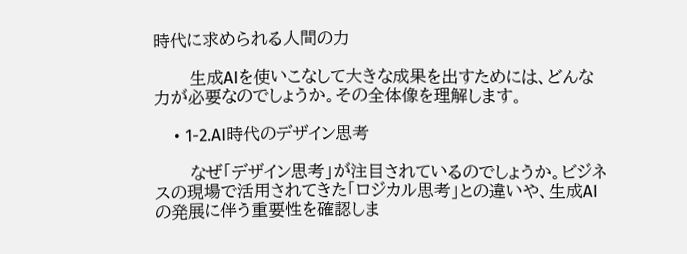時代に求められる人間の力

      生成AIを使いこなして大きな成果を出すためには、どんな力が必要なのでしょうか。その全体像を理解します。

    • 1-2.AI時代のデザイン思考

      なぜ「デザイン思考」が注目されているのでしょうか。ビジネスの現場で活用されてきた「ロジカル思考」との違いや、生成AIの発展に伴う重要性を確認しま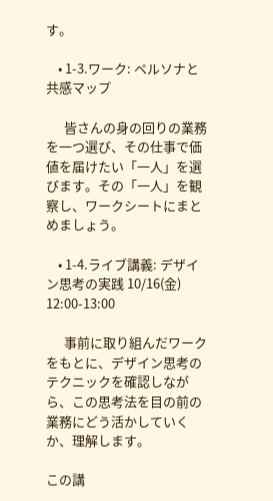す。

    • 1-3.ワーク: ペルソナと共感マップ

      皆さんの身の回りの業務を一つ選び、その仕事で価値を届けたい「一人」を選びます。その「一人」を観察し、ワークシートにまとめましょう。

    • 1-4.ライブ講義: デザイン思考の実践 10/16(金) 12:00-13:00

      事前に取り組んだワークをもとに、デザイン思考のテクニックを確認しながら、この思考法を目の前の業務にどう活かしていくか、理解します。

この講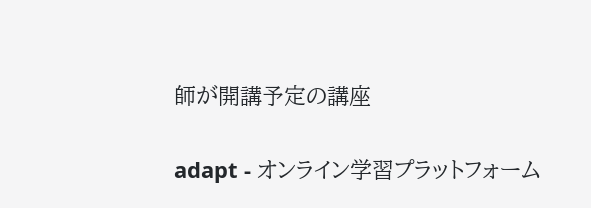師が開講予定の講座

adapt - オンライン学習プラットフォーム